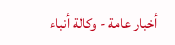أخبار عامة - وكالة أنباء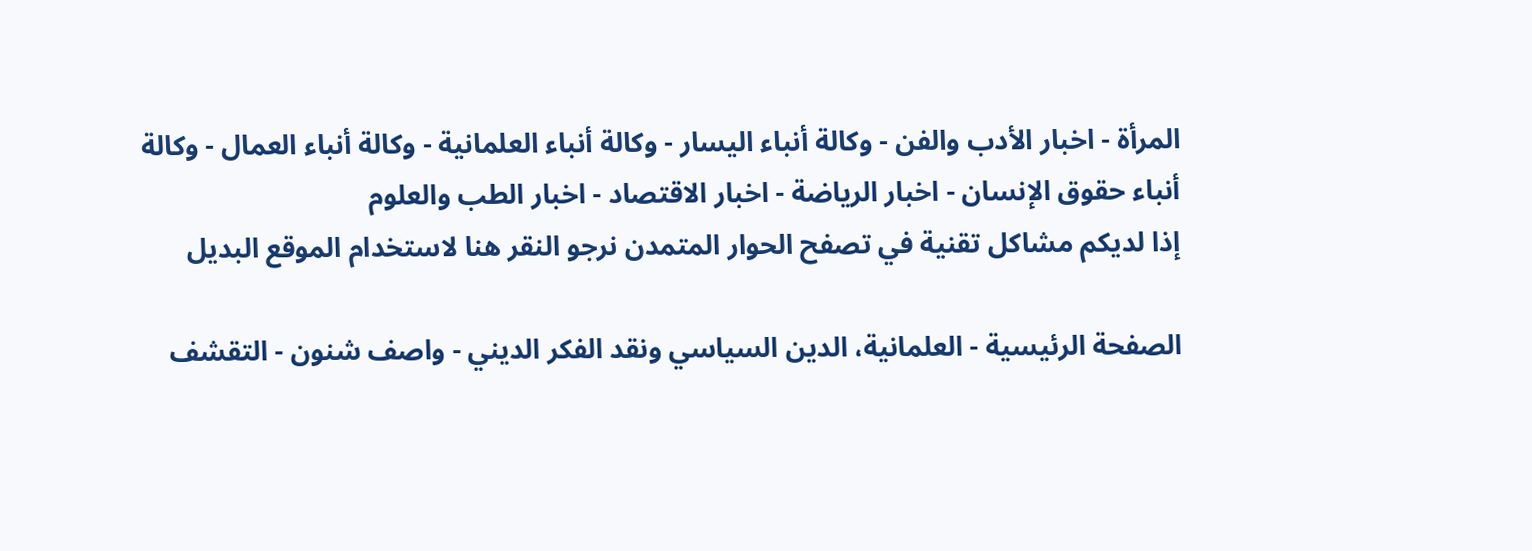المرأة - اخبار الأدب والفن - وكالة أنباء اليسار - وكالة أنباء العلمانية - وكالة أنباء العمال - وكالة أنباء حقوق الإنسان - اخبار الرياضة - اخبار الاقتصاد - اخبار الطب والعلوم
إذا لديكم مشاكل تقنية في تصفح الحوار المتمدن نرجو النقر هنا لاستخدام الموقع البديل

الصفحة الرئيسية - العلمانية، الدين السياسي ونقد الفكر الديني - واصف شنون - التقشف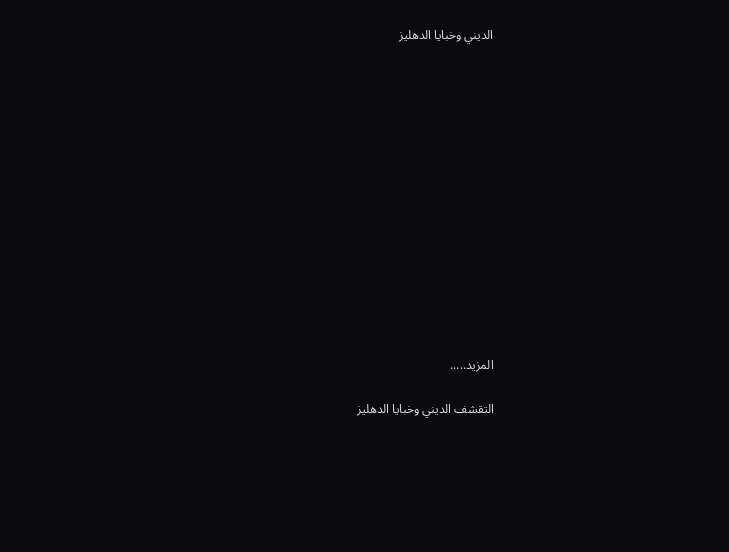الديني وخبايا الدهليز














المزيد.....

التقشف الديني وخبايا الدهليز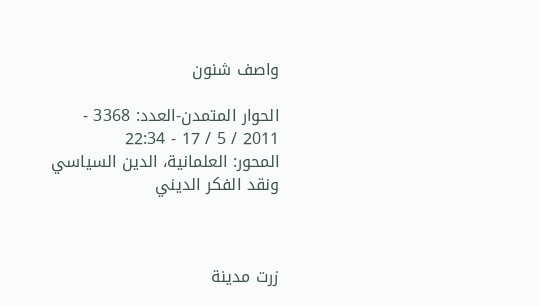واصف شنون

الحوار المتمدن-العدد: 3368 - 2011 / 5 / 17 - 22:34
المحور: العلمانية، الدين السياسي ونقد الفكر الديني



زرت مدينة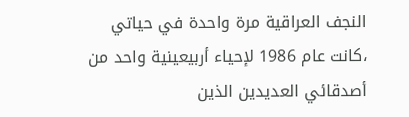النجف العراقية مرة واحدة في حياتي ،كانت عام 1986 لإحياء أربيعينية واحد من أصدقائي العديدين الذين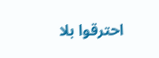احترقوا بلا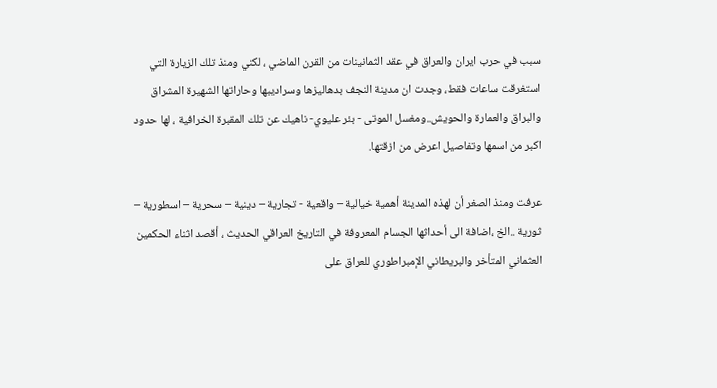سبب في حرب ايران والعراق في عقد الثمانينات من القرن الماضي ، لكني ومنذ تلك الزيارة التي استغرقت ساعات فقط، وجدت ان مدينة النجف بدهاليزها وسراديبها وحاراتها الشهيرة المشراق والبراق والعمارة والحويش..ومغسل الموتى - بئر عليوي- ناهيك عن تلك المقبرة الخرافية ، لها حدود اكبر من اسمها وتفاصيل اعرض من ازقتها.

عرفت ومنذ الصغر أن لهذه المدينة أهمية خيالية – واقعية - تجارية – دينية – سحرية – اسطورية – ثورية ..الخ ،اضافة الى أحداثها الجسام المعروفة في التاريخ العراقي الحديث ، أقصد اثناء الحكمين العثماني المتأخر والبريطاني الإمبراطوري للعراق على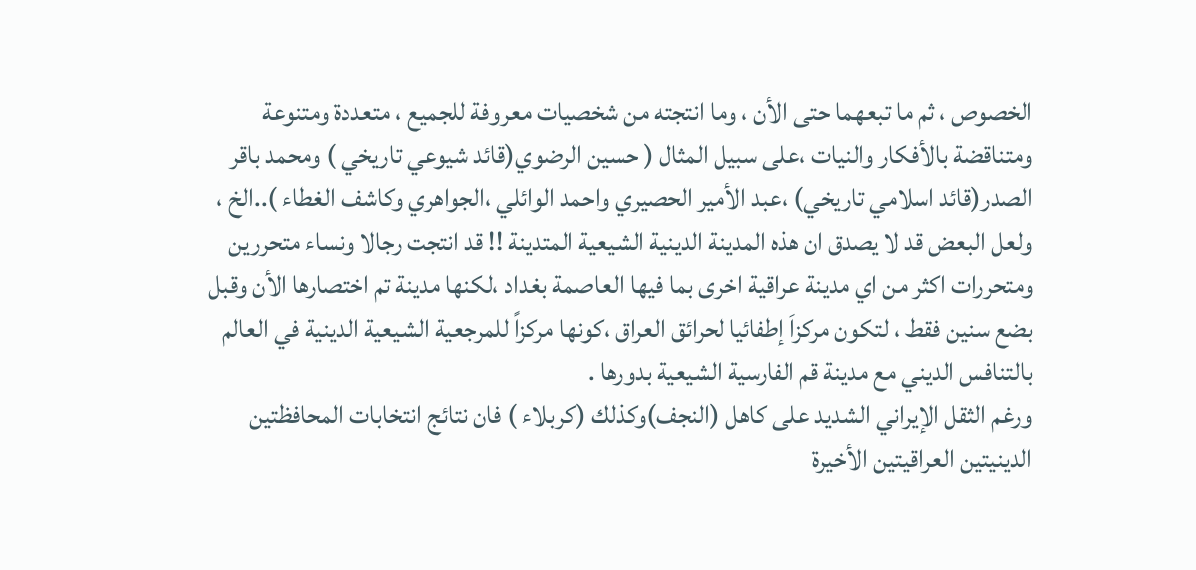الخصوص ، ثم ما تبعهما حتى الأن ، وما انتجته من شخصيات معروفة للجميع ، متعددة ومتنوعة ومتناقضة بالأفكار والنيات ،على سبيل المثال ( حسين الرضوي(قائد شيوعي تاريخي ) ومحمد باقر الصدر(قائد اسلامي تاريخي) ،عبد الأمير الحصيري واحمد الوائلي ،الجواهري وكاشف الغطاء )..الخ ، ولعل البعض قد لا يصدق ان هذه المدينة الدينية الشيعية المتدينة !! قد انتجت رجالا ونساء متحررين ومتحررات اكثر من اي مدينة عراقية اخرى بما فيها العاصمة بغداد ،لكنها مدينة تم اختصارها الأن وقبل بضع سنين فقط ، لتكون مركزاَ إطفائيا لحرائق العراق ،كونها مركزاً للمرجعية الشيعية الدينية في العالم بالتنافس الديني مع مدينة قم الفارسية الشيعية بدورها .
ورغم الثقل الإيراني الشديد على كاهل (النجف)وكذلك (كربلاء ) فان نتائج انتخابات المحافظتين الدينيتين العراقيتين الأخيرة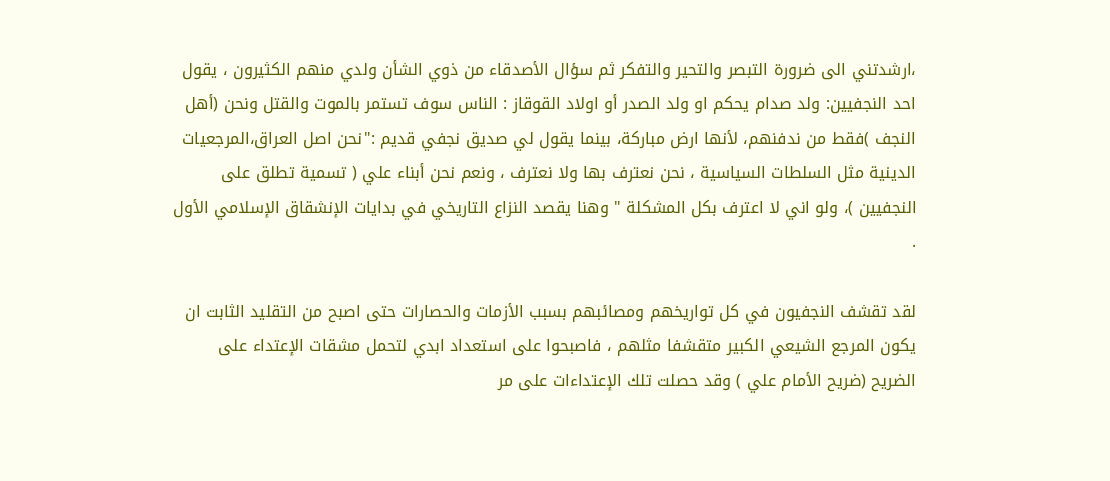،ارشدتني الى ضرورة التبصر والتحير والتفكر ثم سؤال الأصدقاء من ذوي الشأن ولدي منهم الكثيرون ، يقول احد النجفيين: ولد صدام يحكم او ولد الصدر أو اولاد القوقاز : الناس سوف تستمر بالموت والقتل ونحن (أهل النجف )فقط من ندفنهم، لأنها ارض مباركة، بينما يقول لي صديق نجفي قديم :"نحن اصل العراق،المرجعيات الدينية مثل السلطات السياسية ، نحن نعترف بها ولا نعترف ، ونعم نحن أبناء علي ( تسمية تطلق على النجفيين )، ولو اني لا اعترف بكل المشكلة " وهنا يقصد النزاع التاريخي في بدايات الإنشقاق الإسلامي الأول .

لقد تقشف النجفيون في كل تواريخهم ومصائبهم بسبب الأزمات والحصارات حتى اصبح من التقليد الثابت ان يكون المرجع الشيعي الكبير متقشفا مثلهم ، فاصبحوا على استعداد ابدي لتحمل مشقات الإعتداء على الضريح (ضريح الأمام علي ) وقد حصلت تلك الإعتداءات على مر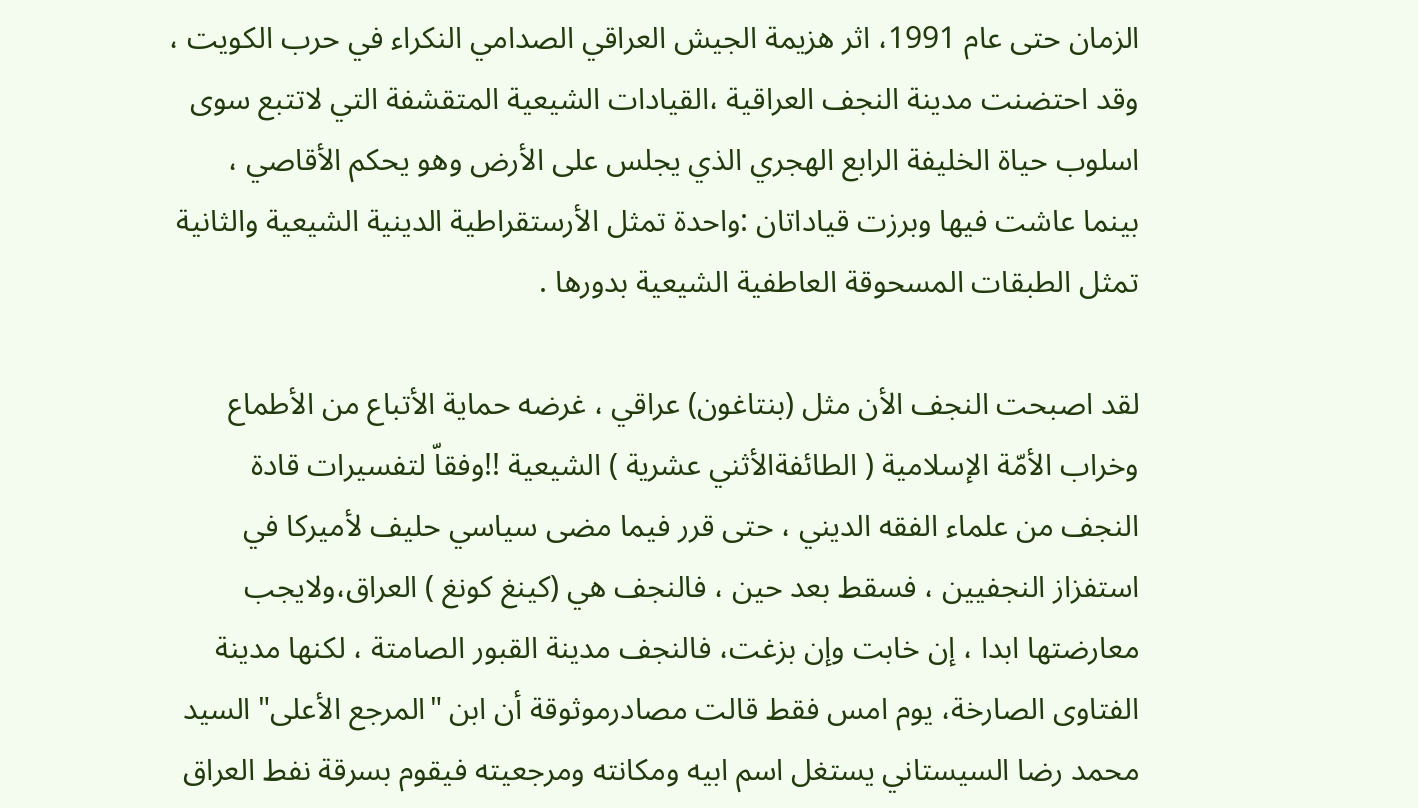الزمان حتى عام 1991، اثر هزيمة الجيش العراقي الصدامي النكراء في حرب الكويت ، وقد احتضنت مدينة النجف العراقية ،القيادات الشيعية المتقشفة التي لاتتبع سوى اسلوب حياة الخليفة الرابع الهجري الذي يجلس على الأرض وهو يحكم الأقاصي ، بينما عاشت فيها وبرزت قياداتان :واحدة تمثل الأرستقراطية الدينية الشيعية والثانية تمثل الطبقات المسحوقة العاطفية الشيعية بدورها .

لقد اصبحت النجف الأن مثل (بنتاغون) عراقي ، غرضه حماية الأتباع من الأطماع وخراب الأمّة الإسلامية ( الطائفةالأثني عشرية ) الشيعية !!وفقاّ لتفسيرات قادة النجف من علماء الفقه الديني ، حتى قرر فيما مضى سياسي حليف لأميركا في استفزاز النجفيين ، فسقط بعد حين ، فالنجف هي (كينغ كونغ ) العراق،ولايجب معارضتها ابدا ، إن خابت وإن بزغت، فالنجف مدينة القبور الصامتة ، لكنها مدينة الفتاوى الصارخة، يوم امس فقط قالت مصادرموثوقة أن ابن "المرجع الأعلى" السيد محمد رضا السيستاني يستغل اسم ابيه ومكانته ومرجعيته فيقوم بسرقة نفط العراق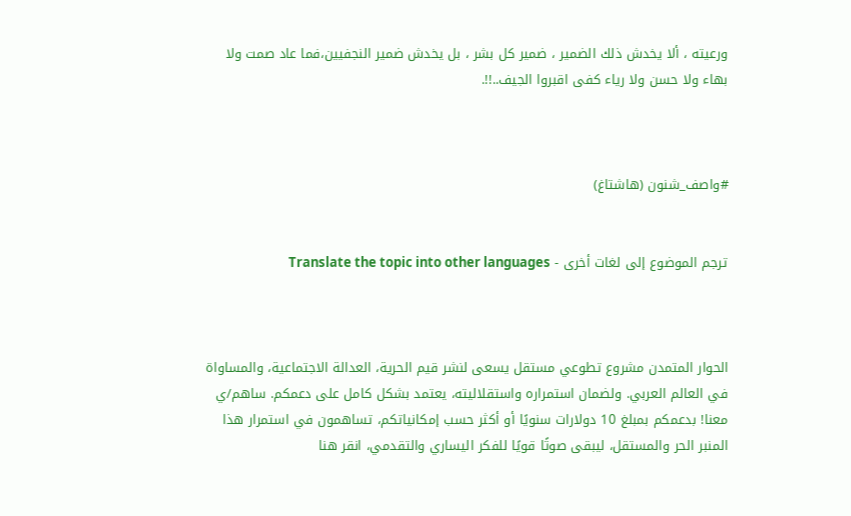ورعيته ، ألا يخدش ذلك الضمير ، ضمير كل بشر ، بل يخدش ضمير النجفيين،فما عاد صمت ولا بهاء ولا حسن ولا رياء كفى اقبروا الجيف..!!.



#واصف_شنون (هاشتاغ)


ترجم الموضوع إلى لغات أخرى - Translate the topic into other languages



الحوار المتمدن مشروع تطوعي مستقل يسعى لنشر قيم الحرية، العدالة الاجتماعية، والمساواة في العالم العربي. ولضمان استمراره واستقلاليته، يعتمد بشكل كامل على دعمكم. ساهم/ي معنا! بدعمكم بمبلغ 10 دولارات سنويًا أو أكثر حسب إمكانياتكم، تساهمون في استمرار هذا المنبر الحر والمستقل، ليبقى صوتًا قويًا للفكر اليساري والتقدمي، انقر هنا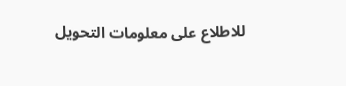للاطلاع على معلومات التحويل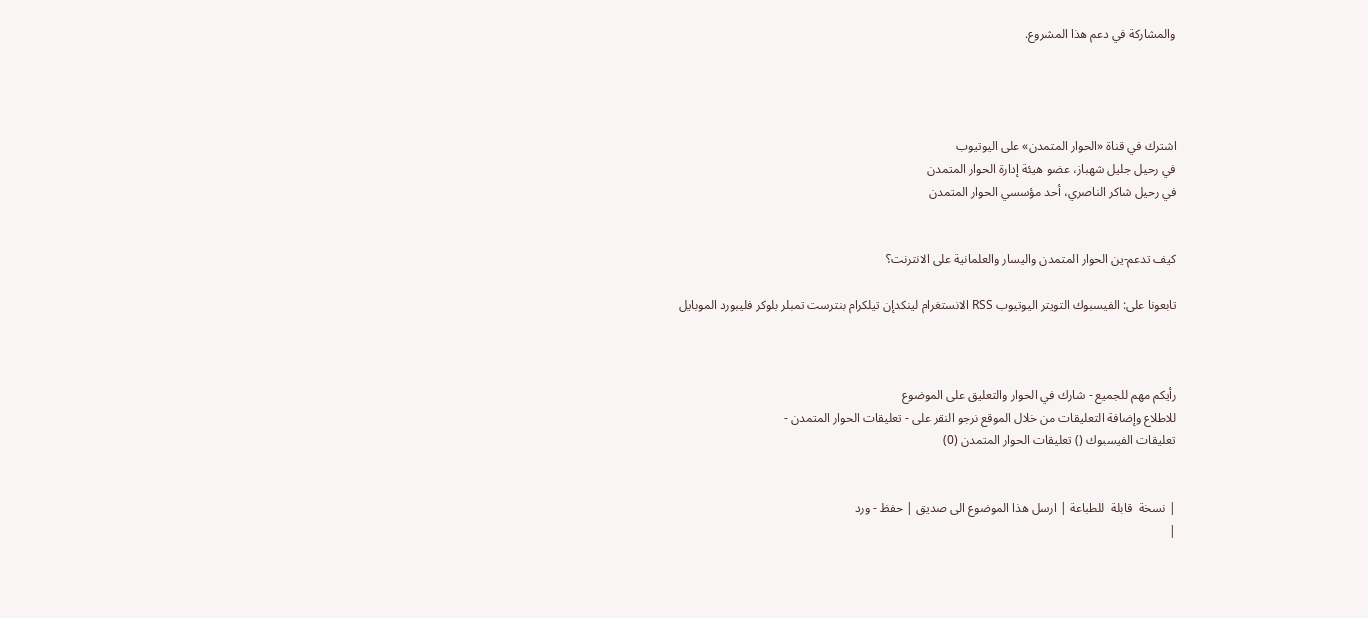والمشاركة في دعم هذا المشروع.




اشترك في قناة «الحوار المتمدن» على اليوتيوب
في رحيل جليل شهباز، عضو هيئة إدارة الحوار المتمدن
في رحيل شاكر الناصري، أحد مؤسسي الحوار المتمدن


كيف تدعم-ين الحوار المتمدن واليسار والعلمانية على الانترنت؟

تابعونا على: الفيسبوك التويتر اليوتيوب RSS الانستغرام لينكدإن تيلكرام بنترست تمبلر بلوكر فليبورد الموبايل



رأيكم مهم للجميع - شارك في الحوار والتعليق على الموضوع
للاطلاع وإضافة التعليقات من خلال الموقع نرجو النقر على - تعليقات الحوار المتمدن -
تعليقات الفيسبوك () تعليقات الحوار المتمدن (0)


| نسخة  قابلة  للطباعة | ارسل هذا الموضوع الى صديق | حفظ - ورد
|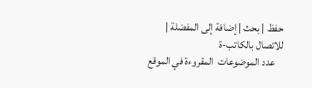حفظ | بحث | إضافة إلى المفضلة | للاتصال بالكاتب-ة
    عدد الموضوعات  المقروءة في الموقع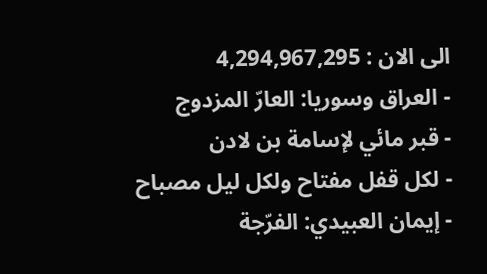الى الان : 4,294,967,295
- العراق وسوريا: العارّ المزدوج
- قبر مائي لإسامة بن لادن
- لكل قفل مفتاح ولكل ليل مصباح
- إيمان العبيدي: الفرّجة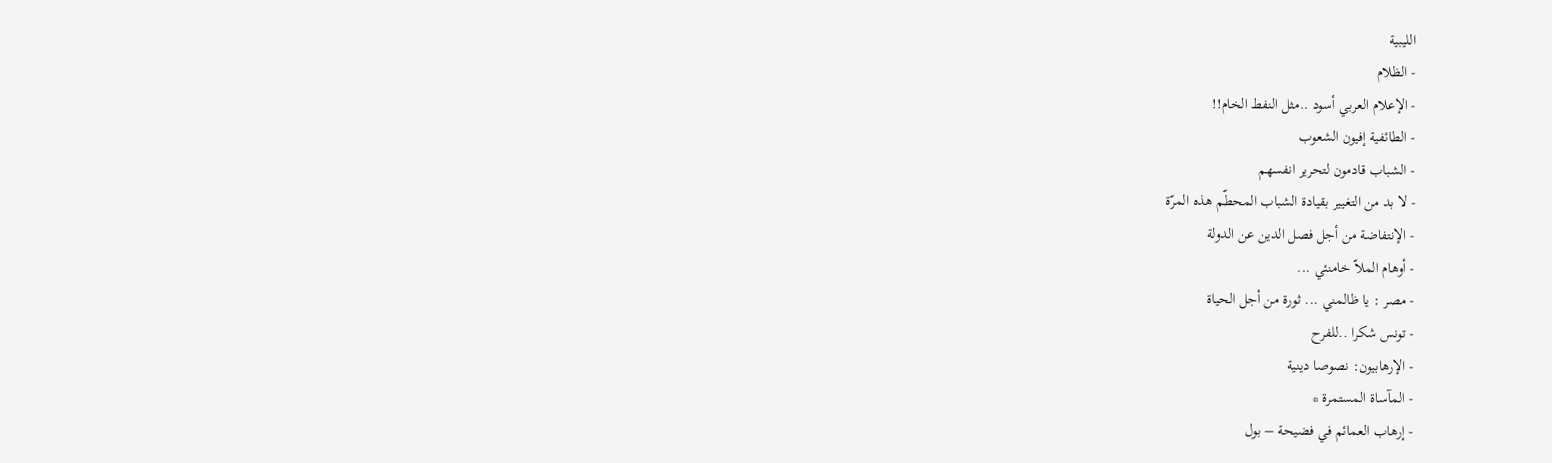الليبية
- الظلام
- الإعلام العربي أسود ..مثل النفط الخام!!
- الطائفية إفيون الشعوب
- الشباب قادمون لتحرير انفسهم
- لا بد من التغيير بقيادة الشباب المحطّم هذه المرّة
- الإنتفاضة من أجل فصل الدين عن الدولة
- أوهام الملاّ خامنئي ...
- مصر : يا ظالمني ... ثورة من أجل الحياة
- تونس شكرا ..للفرح
- الإرهابيون: نصوصا دينية
- المآساة المستمرة *
- إرهاب العمائم في فضيحة – بول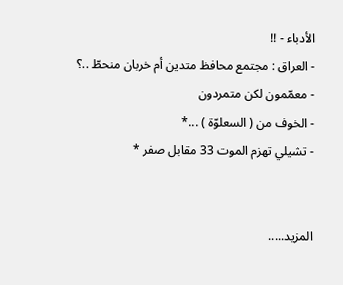الأدباء - !!
- العراق : مجتمع محافظ متدين أم خربان منحطّ ..؟
- معمّمون لكن متمردون
- الخوف من ( السعلوّة ) ...*
- تشيلي تهزم الموت 33 مقابل صفر *


المزيد.....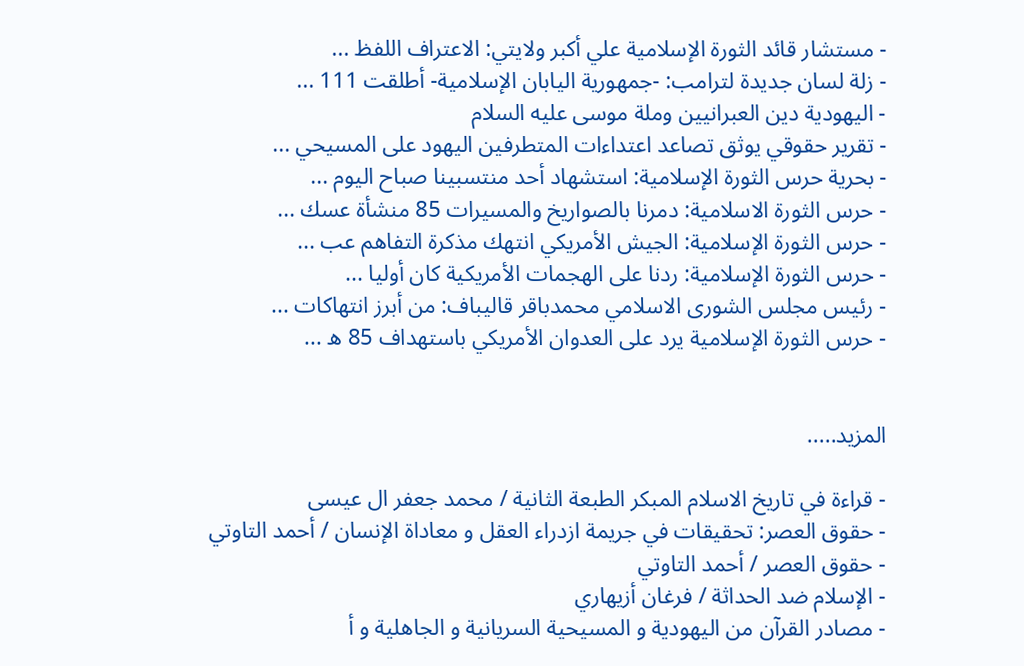- مستشار قائد الثورة الإسلامية علي أكبر ولايتي: الاعتراف اللفظ ...
- زلة لسان جديدة لترامب: -جمهورية اليابان الإسلامية- أطلقت 111 ...
- اليهودية دين العبرانيين وملة موسى عليه السلام
- تقرير حقوقي يوثق تصاعد اعتداءات المتطرفين اليهود على المسيحي ...
- بحرية حرس الثورة الإسلامية: استشهاد أحد منتسبينا صباح اليوم ...
- حرس الثورة الاسلامية: دمرنا بالصواريخ والمسيرات 85 منشأة عسك ...
- حرس الثورة الإسلامية: الجيش الأمريكي انتهك مذكرة التفاهم عب ...
- حرس الثورة الإسلامية: ردنا على الهجمات الأمريكية كان أوليا ...
- رئيس مجلس الشورى الاسلامي محمدباقر قاليباف: من أبرز انتهاكات ...
- حرس الثورة الإسلامية يرد على العدوان الأمريكي باستهداف 85 ه ...


المزيد.....

- قراءة في تاريخ الاسلام المبكر الطبعة الثانية / محمد جعفر ال عيسى
- حقوق العصر: تحقيقات في جريمة ازدراء العقل و معاداة الإنسان / أحمد التاوتي
- حقوق العصر / أحمد التاوتي
- الإسلام ضد الحداثة / فرغان أزيهاري
- مصادر القرآن من اليهودية و المسيحية السريانية و الجاهلية و أ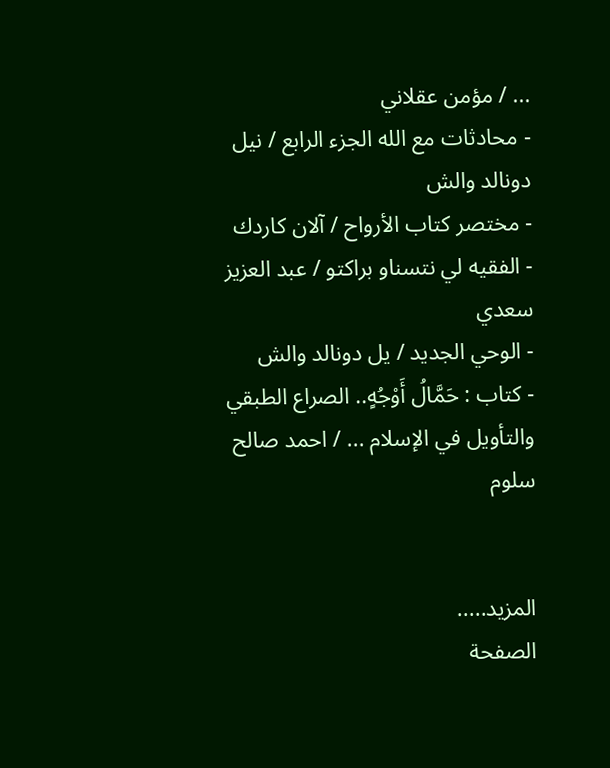... / مؤمن عقلاني
- محادثات مع الله الجزء الرابع / نيل دونالد والش
- مختصر كتاب الأرواح / آلان كاردك
- الفقيه لي نتسناو براكتو / عبد العزيز سعدي
- الوحي الجديد / يل دونالد والش
- كتاب : حَمَّالُ أَوْجُهٍ.. الصراع الطبقي والتأويل في الإسلام ... / احمد صالح سلوم


المزيد.....
الصفحة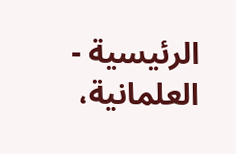الرئيسية - العلمانية،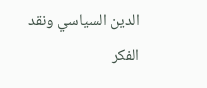الدين السياسي ونقد الفكر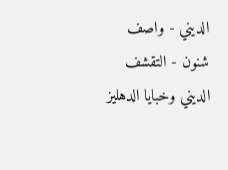الديني - واصف شنون - التقشف الديني وخبايا الدهليز